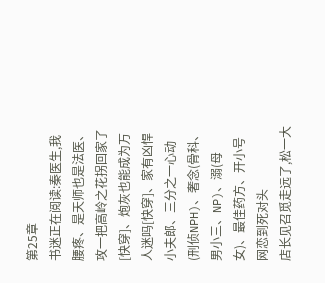第25章
书迷正在阅读:秦医生,我腰疼、是天师也是法医、攻一把高岭之花拐回家了[快穿]、炮灰也能成为万人迷吗[快穿]、家有凶悍小夫郎、三分之一心动(刑侦NPH)、奢念(骨科、男小三、NP)、溺(母女)、最佳药方、开小号网恋到死对头
店长见召觅走远了,松一大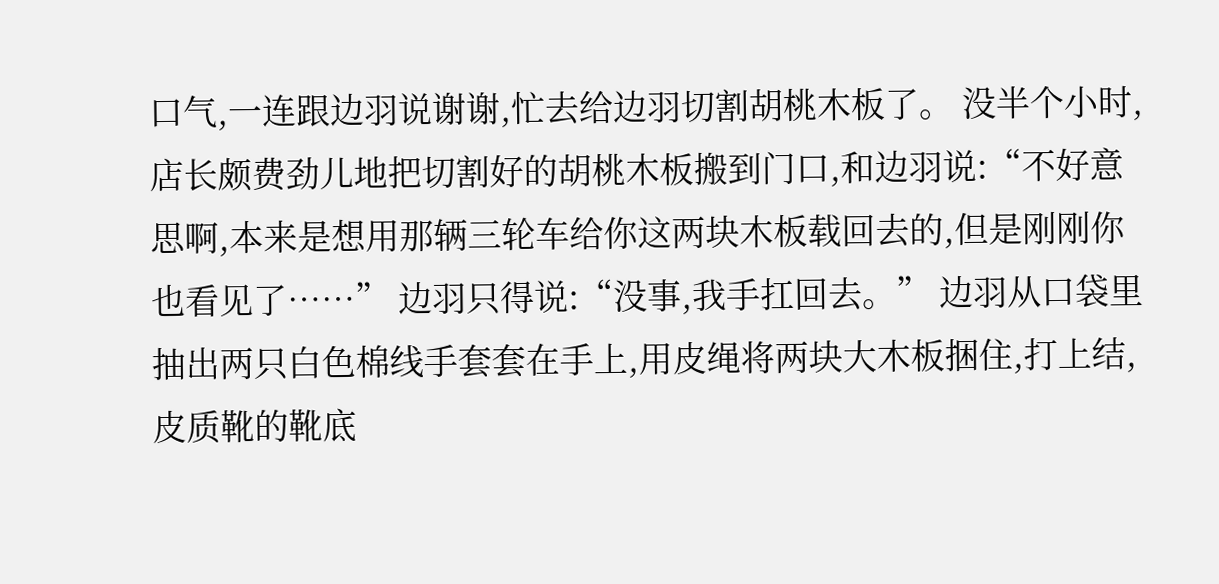口气,一连跟边羽说谢谢,忙去给边羽切割胡桃木板了。 没半个小时,店长颇费劲儿地把切割好的胡桃木板搬到门口,和边羽说:“不好意思啊,本来是想用那辆三轮车给你这两块木板载回去的,但是刚刚你也看见了……” 边羽只得说:“没事,我手扛回去。” 边羽从口袋里抽出两只白色棉线手套套在手上,用皮绳将两块大木板捆住,打上结,皮质靴的靴底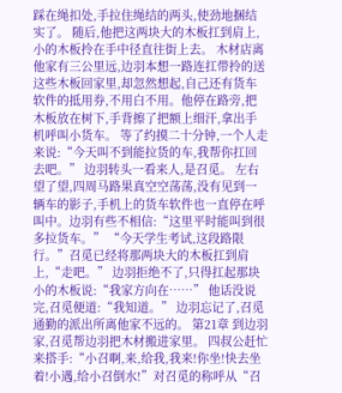踩在绳扣处,手拉住绳结的两头,使劲地捆结实了。 随后,他把这两块大的木板扛到肩上,小的木板拎在手中径直往街上去。 木材店离他家有三公里远,边羽本想一路连扛带拎的送这些木板回家里,却忽然想起,自己还有货车软件的抵用券,不用白不用。他停在路旁,把木板放在树下,手背擦了把额上细汗,拿出手机呼叫小货车。 等了约摸二十分钟,一个人走来说:“今天叫不到能拉货的车,我帮你扛回去吧。” 边羽转头一看来人,是召觅。 左右望了望,四周马路果真空空荡荡,没有见到一辆车的影子,手机上的货车软件也一直停在呼叫中。边羽有些不相信:“这里平时能叫到很多拉货车。” “今天学生考试,这段路限行。”召觅已经将那两块大的木板扛到肩上,“走吧。” 边羽拒绝不了,只得扛起那块小的木板说:“我家方向在……” 他话没说完,召觅便道:“我知道。” 边羽忘记了,召觅通勤的派出所离他家不远的。 第21章 到边羽家,召觅帮边羽把木材搬进家里。 四叔公赶忙来搭手:“小召啊,来,给我,我来!你坐!快去坐着!小遇,给小召倒水!”对召觅的称呼从“召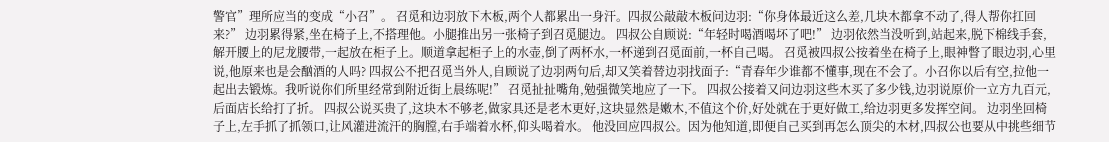警官”理所应当的变成“小召”。 召觅和边羽放下木板,两个人都累出一身汗。四叔公敲敲木板问边羽:“你身体最近这么差,几块木都拿不动了,得人帮你扛回来?” 边羽累得紧,坐在椅子上,不搭理他。小腿推出另一张椅子到召觅腿边。 四叔公自顾说:“年轻时喝酒喝坏了吧!” 边羽依然当没听到,站起来,脱下棉线手套,解开腰上的尼龙腰带,一起放在柜子上。顺道拿起柜子上的水壶,倒了两杯水,一杯递到召觅面前,一杯自己喝。 召觅被四叔公按着坐在椅子上,眼神瞥了眼边羽,心里说,他原来也是会酗酒的人吗? 四叔公不把召觅当外人,自顾说了边羽两句后,却又笑着替边羽找面子:“青春年少谁都不懂事,现在不会了。小召你以后有空,拉他一起出去锻炼。我听说你们所里经常到附近街上晨练呢!” 召觅扯扯嘴角,勉强微笑地应了一下。 四叔公接着又问边羽这些木买了多少钱,边羽说原价一立方九百元,后面店长给打了折。 四叔公说买贵了,这块木不够老,做家具还是老木更好,这块显然是嫩木,不值这个价,好处就在于更好做工,给边羽更多发挥空间。 边羽坐回椅子上,左手抓了抓领口,让风灌进流汗的胸膛,右手端着水杯,仰头喝着水。 他没回应四叔公。因为他知道,即便自己买到再怎么顶尖的木材,四叔公也要从中挑些细节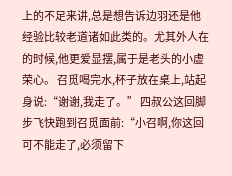上的不足来讲,总是想告诉边羽还是他经验比较老道诸如此类的。尤其外人在的时候,他更爱显摆,属于是老头的小虚荣心。 召觅喝完水,杯子放在桌上,站起身说:“谢谢,我走了。” 四叔公这回脚步飞快跑到召觅面前:“小召啊,你这回可不能走了,必须留下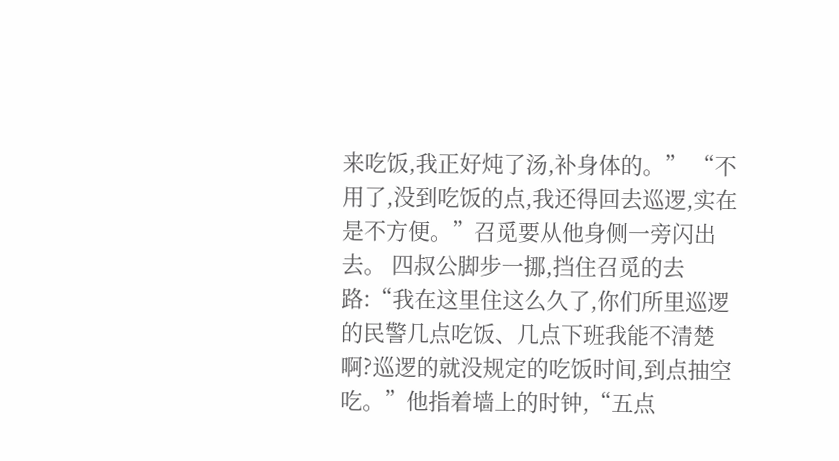来吃饭,我正好炖了汤,补身体的。” “不用了,没到吃饭的点,我还得回去巡逻,实在是不方便。”召觅要从他身侧一旁闪出去。 四叔公脚步一挪,挡住召觅的去路:“我在这里住这么久了,你们所里巡逻的民警几点吃饭、几点下班我能不清楚啊?巡逻的就没规定的吃饭时间,到点抽空吃。”他指着墙上的时钟,“五点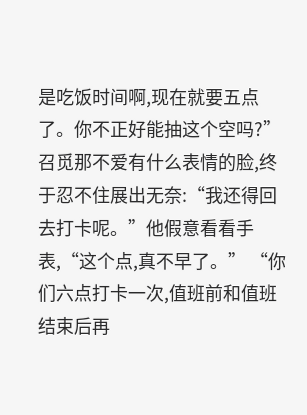是吃饭时间啊,现在就要五点了。你不正好能抽这个空吗?” 召觅那不爱有什么表情的脸,终于忍不住展出无奈:“我还得回去打卡呢。”他假意看看手表,“这个点,真不早了。” “你们六点打卡一次,值班前和值班结束后再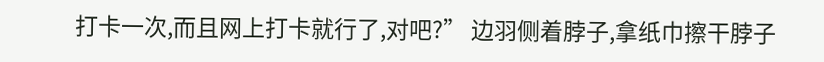打卡一次,而且网上打卡就行了,对吧?” 边羽侧着脖子,拿纸巾擦干脖子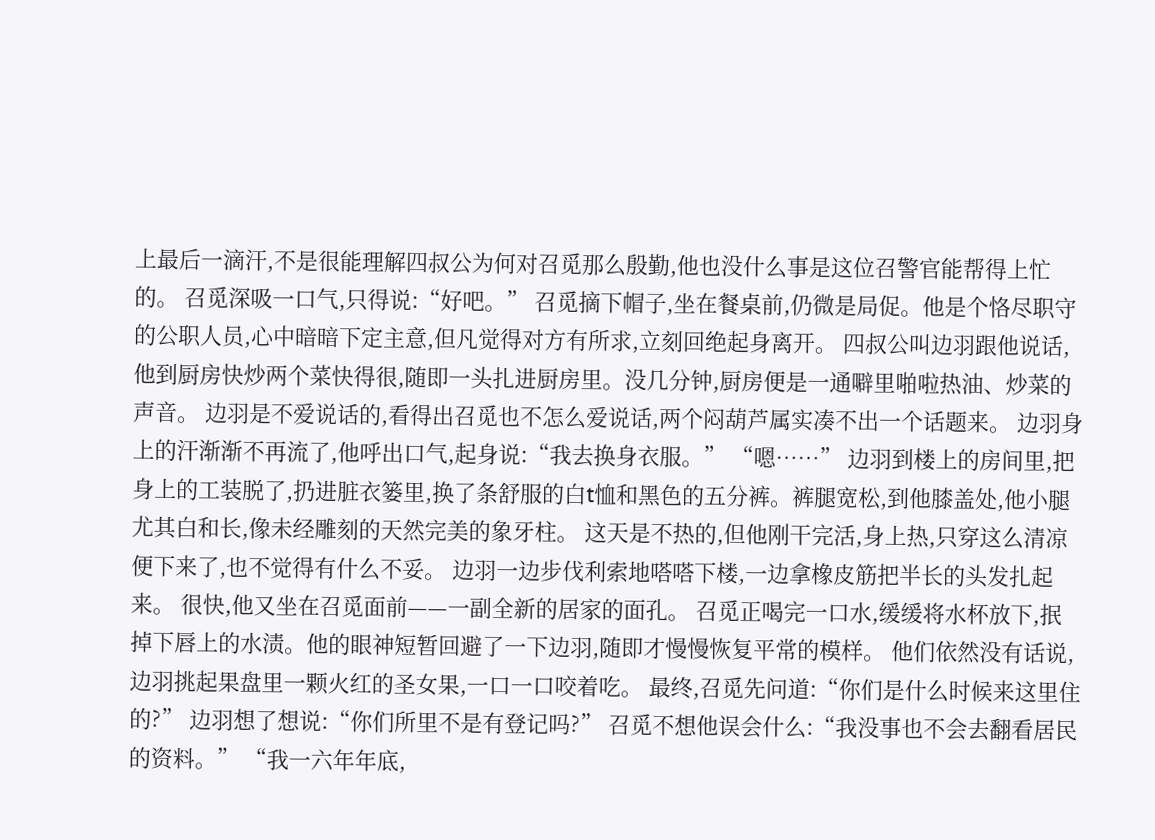上最后一滴汗,不是很能理解四叔公为何对召觅那么殷勤,他也没什么事是这位召警官能帮得上忙的。 召觅深吸一口气,只得说:“好吧。” 召觅摘下帽子,坐在餐桌前,仍微是局促。他是个恪尽职守的公职人员,心中暗暗下定主意,但凡觉得对方有所求,立刻回绝起身离开。 四叔公叫边羽跟他说话,他到厨房快炒两个菜快得很,随即一头扎进厨房里。没几分钟,厨房便是一通噼里啪啦热油、炒菜的声音。 边羽是不爱说话的,看得出召觅也不怎么爱说话,两个闷葫芦属实凑不出一个话题来。 边羽身上的汗渐渐不再流了,他呼出口气,起身说:“我去换身衣服。” “嗯……” 边羽到楼上的房间里,把身上的工装脱了,扔进脏衣篓里,换了条舒服的白t恤和黑色的五分裤。裤腿宽松,到他膝盖处,他小腿尤其白和长,像未经雕刻的天然完美的象牙柱。 这天是不热的,但他刚干完活,身上热,只穿这么清凉便下来了,也不觉得有什么不妥。 边羽一边步伐利索地嗒嗒下楼,一边拿橡皮筋把半长的头发扎起来。 很快,他又坐在召觅面前——一副全新的居家的面孔。 召觅正喝完一口水,缓缓将水杯放下,抿掉下唇上的水渍。他的眼神短暂回避了一下边羽,随即才慢慢恢复平常的模样。 他们依然没有话说,边羽挑起果盘里一颗火红的圣女果,一口一口咬着吃。 最终,召觅先问道:“你们是什么时候来这里住的?” 边羽想了想说:“你们所里不是有登记吗?” 召觅不想他误会什么:“我没事也不会去翻看居民的资料。” “我一六年年底,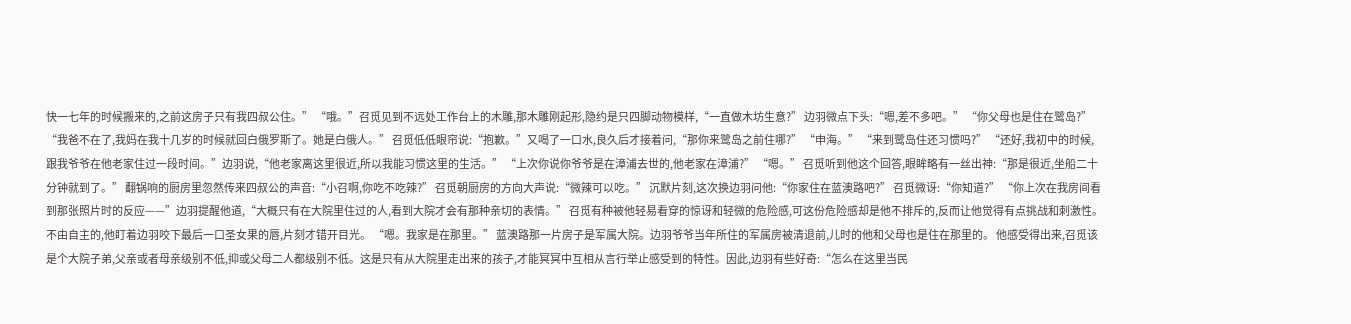快一七年的时候搬来的,之前这房子只有我四叔公住。” “哦。”召觅见到不远处工作台上的木雕,那木雕刚起形,隐约是只四脚动物模样,“一直做木坊生意?” 边羽微点下头:“嗯,差不多吧。” “你父母也是住在鹭岛?” “我爸不在了,我妈在我十几岁的时候就回白俄罗斯了。她是白俄人。” 召觅低低眼帘说:“抱歉。”又喝了一口水,良久后才接着问,“那你来鹭岛之前住哪?” “申海。” “来到鹭岛住还习惯吗?” “还好,我初中的时候,跟我爷爷在他老家住过一段时间。”边羽说,“他老家离这里很近,所以我能习惯这里的生活。” “上次你说你爷爷是在漳浦去世的,他老家在漳浦?” “嗯。” 召觅听到他这个回答,眼眸略有一丝出神:“那是很近,坐船二十分钟就到了。” 翻锅响的厨房里忽然传来四叔公的声音:“小召啊,你吃不吃辣?” 召觅朝厨房的方向大声说:“微辣可以吃。” 沉默片刻,这次换边羽问他:“你家住在蓝澳路吧?” 召觅微讶:“你知道?” “你上次在我房间看到那张照片时的反应——”边羽提醒他道,“大概只有在大院里住过的人,看到大院才会有那种亲切的表情。” 召觅有种被他轻易看穿的惊讶和轻微的危险感,可这份危险感却是他不排斥的,反而让他觉得有点挑战和刺激性。不由自主的,他盯着边羽咬下最后一口圣女果的唇,片刻才错开目光。 “嗯。我家是在那里。” 蓝澳路那一片房子是军属大院。边羽爷爷当年所住的军属房被清退前,儿时的他和父母也是住在那里的。 他感受得出来,召觅该是个大院子弟,父亲或者母亲级别不低,抑或父母二人都级别不低。这是只有从大院里走出来的孩子,才能冥冥中互相从言行举止感受到的特性。因此,边羽有些好奇:“怎么在这里当民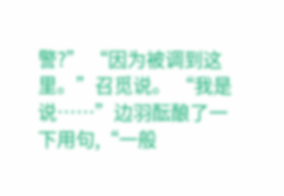警?” “因为被调到这里。”召觅说。 “我是说……”边羽酝酿了一下用句,“一般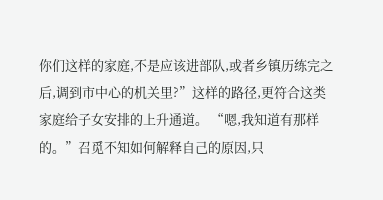你们这样的家庭,不是应该进部队,或者乡镇历练完之后,调到市中心的机关里?”这样的路径,更符合这类家庭给子女安排的上升通道。 “嗯,我知道有那样的。”召觅不知如何解释自己的原因,只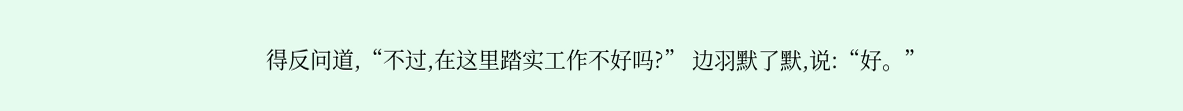得反问道,“不过,在这里踏实工作不好吗?” 边羽默了默,说:“好。”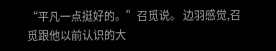“平凡一点挺好的。”召觅说。 边羽感觉,召觅跟他以前认识的大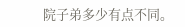院子弟多少有点不同。